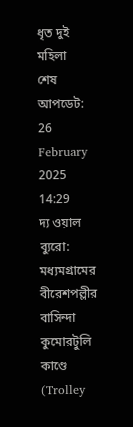ধৃত দুই মহিলা
শেষ আপডেট: 26 February 2025 14:29
দ্য ওয়াল ব্যুরো: মধ্যমগ্রামের বীরেশপল্লীর বাসিন্দা কুমোরটুলি কাণ্ডে (Trolley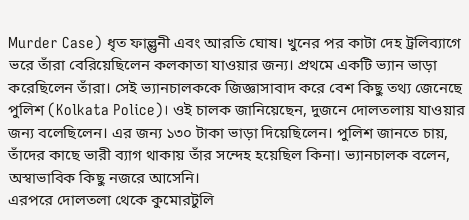Murder Case) ধৃত ফাল্গুনী এবং আরতি ঘোষ। খুনের পর কাটা দেহ ট্রলিব্যাগে ভরে তাঁরা বেরিয়েছিলেন কলকাতা যাওয়ার জন্য। প্রথমে একটি ভ্যান ভাড়া করেছিলেন তাঁরা। সেই ভ্যানচালককে জিজ্ঞাসাবাদ করে বেশ কিছু তথ্য জেনেছে পুলিশ (Kolkata Police)। ওই চালক জানিয়েছেন, দুজনে দোলতলায় যাওয়ার জন্য বলেছিলেন। এর জন্য ১৩০ টাকা ভাড়া দিয়েছিলেন। পুলিশ জানতে চায়, তাঁদের কাছে ভারী ব্যাগ থাকায় তাঁর সন্দেহ হয়েছিল কিনা। ভ্যানচালক বলেন, অস্বাভাবিক কিছু নজরে আসেনি।
এরপরে দোলতলা থেকে কুমোরটুলি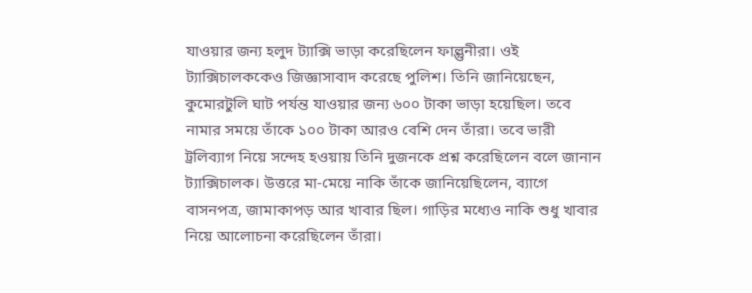যাওয়ার জন্য হলুদ ট্যাক্সি ভাড়া করেছিলেন ফাল্গুনীরা। ওই ট্যাক্সিচালককেও জিজ্ঞাসাবাদ করেছে পুলিশ। তিনি জানিয়েছেন, কুমোরটুলি ঘাট পর্যন্ত যাওয়ার জন্য ৬০০ টাকা ভাড়া হয়েছিল। তবে নামার সময়ে তাঁকে ১০০ টাকা আরও বেশি দেন তাঁরা। তবে ভারী ট্রলিব্যাগ নিয়ে সন্দেহ হওয়ায় তিনি দুজনকে প্রশ্ন করেছিলেন বলে জানান ট্যাক্সিচালক। উত্তরে মা-মেয়ে নাকি তাঁকে জানিয়েছিলেন, ব্যাগে বাসনপত্র, জামাকাপড় আর খাবার ছিল। গাড়ির মধ্যেও নাকি শুধু খাবার নিয়ে আলোচনা করেছিলেন তাঁরা।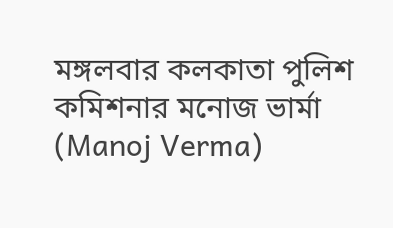মঙ্গলবার কলকাতা পুলিশ কমিশনার মনোজ ভার্মা (Manoj Verma)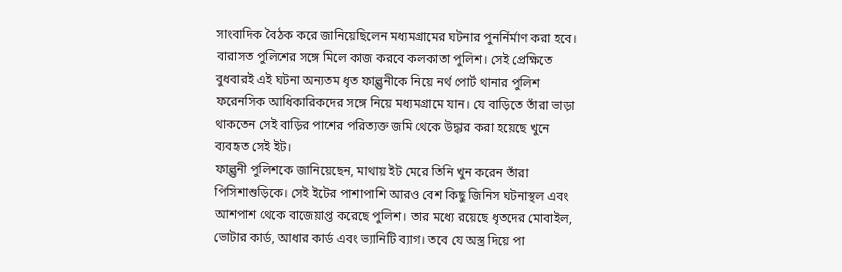সাংবাদিক বৈঠক করে জানিয়েছিলেন মধ্যমগ্রামের ঘটনার পুনর্নির্মাণ করা হবে। বারাসত পুলিশের সঙ্গে মিলে কাজ করবে কলকাতা পুলিশ। সেই প্রেক্ষিতে বুধবারই এই ঘটনা অন্যতম ধৃত ফাল্গুনীকে নিয়ে নর্থ পোর্ট থানার পুলিশ ফরেনসিক আধিকারিকদের সঙ্গে নিয়ে মধ্যমগ্রামে যান। যে বাড়িতে তাঁরা ভাড়া থাকতেন সেই বাড়ির পাশের পরিত্যক্ত জমি থেকে উদ্ধার করা হয়েছে খুনে ব্যবহৃত সেই ইট।
ফাল্গুনী পুলিশকে জানিয়েছেন, মাথায় ইট মেরে তিনি খুন করেন তাঁরা পিসিশাশুড়িকে। সেই ইটের পাশাপাশি আরও বেশ কিছু জিনিস ঘটনাস্থল এবং আশপাশ থেকে বাজেয়াপ্ত করেছে পুলিশ। তার মধ্যে রয়েছে ধৃতদের মোবাইল, ভোটার কার্ড, আধার কার্ড এবং ভ্যানিটি ব্যাগ। তবে যে অস্ত্র দিয়ে পা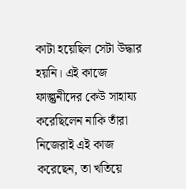কাটা হয়েছিল সেটা উদ্ধার হয়নি। এই কাজে ফাল্গুনীদের কেউ সাহায্য করেছিলেন নাকি তাঁরা নিজেরাই এই কাজ করেছেন, তা খতিয়ে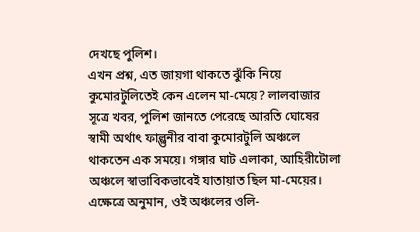দেখছে পুলিশ।
এখন প্রশ্ন, এত জায়গা থাকতে ঝুঁকি নিয়ে কুমোরটুলিতেই কেন এলেন মা-মেয়ে? লালবাজার সূত্রে খবর, পুলিশ জানতে পেরেছে আরতি ঘোষের স্বামী অর্থাৎ ফাল্গুনীর বাবা কুমোরটুলি অঞ্চলে থাকতেন এক সময়ে। গঙ্গার ঘাট এলাকা, আহিরীটোলা অঞ্চলে স্বাভাবিকভাবেই যাতায়াত ছিল মা-মেয়ের। এক্ষেত্রে অনুমান, ওই অঞ্চলের ওলি-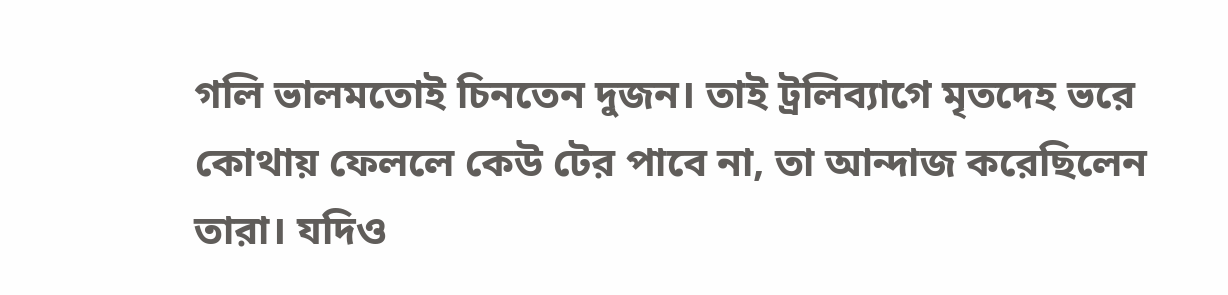গলি ভালমতোই চিনতেন দুজন। তাই ট্রলিব্যাগে মৃতদেহ ভরে কোথায় ফেললে কেউ টের পাবে না, তা আন্দাজ করেছিলেন তারা। যদিও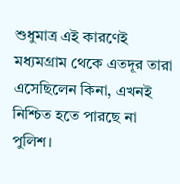শুধুমাত্র এই কারণেই মধ্যমগ্রাম থেকে এতদূর তারা এসেছিলেন কিনা, এখনই নিশ্চিত হতে পারছে না পুলিশ।